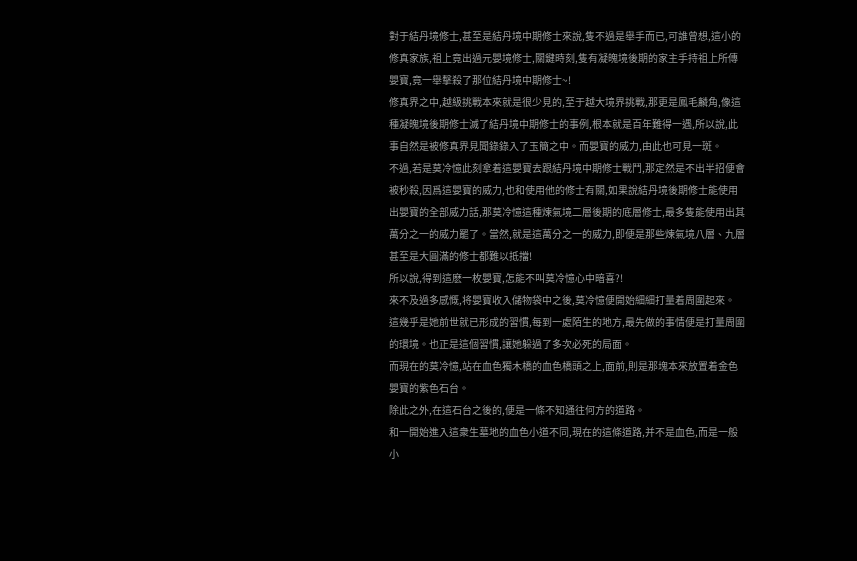對于結丹境修士,甚至是結丹境中期修士來說,隻不過是舉手而已,可誰曾想,這小的修真家族,祖上竟出過元嬰境修士,關鍵時刻,隻有凝魄境後期的家主手持祖上所傳嬰寶,竟一舉擊殺了那位結丹境中期修士~!
修真界之中,越級挑戰本來就是很少見的,至于越大境界挑戰,那更是鳳毛麟角,像這種凝魄境後期修士滅了結丹境中期修士的事例,根本就是百年難得一遇,所以說,此事自然是被修真界見聞錄錄入了玉簡之中。而嬰寶的威力,由此也可見一斑。
不過,若是莫冷憶此刻拿着這嬰寶去跟結丹境中期修士戰鬥,那定然是不出半招便會被秒殺,因爲這嬰寶的威力,也和使用他的修士有關,如果說結丹境後期修士能使用出嬰寶的全部威力話,那莫冷憶這種煉氣境二層後期的底層修士,最多隻能使用出其萬分之一的威力罷了。當然,就是這萬分之一的威力,即便是那些煉氣境八層、九層甚至是大圓滿的修士都難以抵擋!
所以說,得到這麽一枚嬰寶,怎能不叫莫冷憶心中暗喜?!
來不及過多感慨,将嬰寶收入儲物袋中之後,莫冷憶便開始細細打量着周圍起來。
這幾乎是她前世就已形成的習慣,每到一處陌生的地方,最先做的事情便是打量周圍的環境。也正是這個習慣,讓她躲過了多次必死的局面。
而現在的莫冷憶,站在血色獨木橋的血色橋頭之上,面前,則是那塊本來放置着金色嬰寶的紫色石台。
除此之外,在這石台之後的,便是一條不知通往何方的道路。
和一開始進入這衆生墓地的血色小道不同,現在的這條道路,并不是血色,而是一般小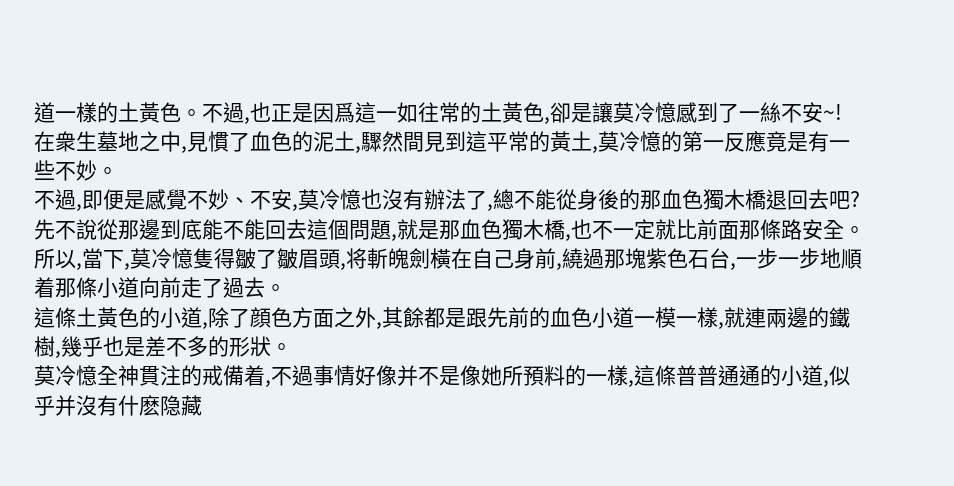道一樣的土黃色。不過,也正是因爲這一如往常的土黃色,卻是讓莫冷憶感到了一絲不安~!
在衆生墓地之中,見慣了血色的泥土,驟然間見到這平常的黃土,莫冷憶的第一反應竟是有一些不妙。
不過,即便是感覺不妙、不安,莫冷憶也沒有辦法了,總不能從身後的那血色獨木橋退回去吧?先不說從那邊到底能不能回去這個問題,就是那血色獨木橋,也不一定就比前面那條路安全。
所以,當下,莫冷憶隻得皺了皺眉頭,将斬魄劍橫在自己身前,繞過那塊紫色石台,一步一步地順着那條小道向前走了過去。
這條土黃色的小道,除了顔色方面之外,其餘都是跟先前的血色小道一模一樣,就連兩邊的鐵樹,幾乎也是差不多的形狀。
莫冷憶全神貫注的戒備着,不過事情好像并不是像她所預料的一樣,這條普普通通的小道,似乎并沒有什麽隐藏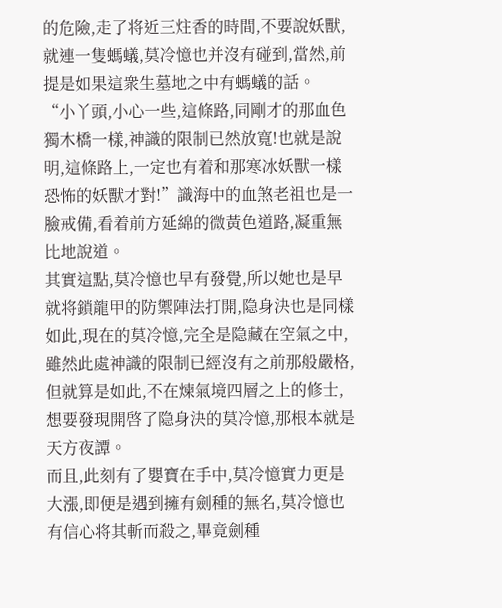的危險,走了将近三炷香的時間,不要說妖獸,就連一隻螞蟻,莫冷憶也并沒有碰到,當然,前提是如果這衆生墓地之中有螞蟻的話。
“小丫頭,小心一些,這條路,同剛才的那血色獨木橋一樣,神識的限制已然放寬!也就是說明,這條路上,一定也有着和那寒冰妖獸一樣恐怖的妖獸才對!”識海中的血煞老祖也是一臉戒備,看着前方延綿的微黃色道路,凝重無比地說道。
其實這點,莫冷憶也早有發覺,所以她也是早就将鎖龍甲的防禦陣法打開,隐身決也是同樣如此,現在的莫冷憶,完全是隐藏在空氣之中,雖然此處神識的限制已經沒有之前那般嚴格,但就算是如此,不在煉氣境四層之上的修士,想要發現開啓了隐身決的莫冷憶,那根本就是天方夜譚。
而且,此刻有了嬰寶在手中,莫冷憶實力更是大漲,即便是遇到擁有劍種的無名,莫冷憶也有信心将其斬而殺之,畢竟劍種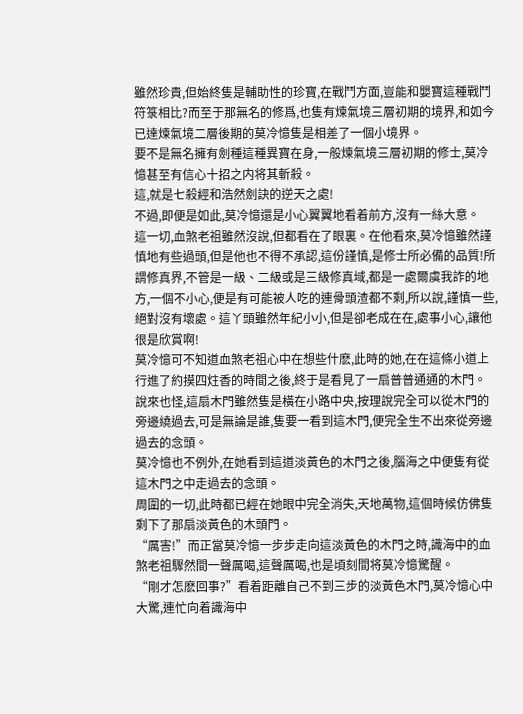雖然珍貴,但始終隻是輔助性的珍寶,在戰鬥方面,豈能和嬰寶這種戰鬥符箓相比?而至于那無名的修爲,也隻有煉氣境三層初期的境界,和如今已達煉氣境二層後期的莫冷憶隻是相差了一個小境界。
要不是無名擁有劍種這種異寶在身,一般煉氣境三層初期的修士,莫冷憶甚至有信心十招之内将其斬殺。
這,就是七殺經和浩然劍訣的逆天之處!
不過,即便是如此,莫冷憶還是小心翼翼地看着前方,沒有一絲大意。
這一切,血煞老祖雖然沒說,但都看在了眼裏。在他看來,莫冷憶雖然謹慎地有些過頭,但是他也不得不承認,這份謹慎,是修士所必備的品質!所謂修真界,不管是一級、二級或是三級修真域,都是一處爾虞我詐的地方,一個不小心,便是有可能被人吃的連骨頭渣都不剩,所以說,謹慎一些,絕對沒有壞處。這丫頭雖然年紀小小,但是卻老成在在,處事小心,讓他很是欣賞啊!
莫冷憶可不知道血煞老祖心中在想些什麽,此時的她,在在這條小道上行進了約摸四炷香的時間之後,終于是看見了一扇普普通通的木門。
說來也怪,這扇木門雖然隻是橫在小路中央,按理說完全可以從木門的旁邊繞過去,可是無論是誰,隻要一看到這木門,便完全生不出來從旁邊過去的念頭。
莫冷憶也不例外,在她看到這道淡黃色的木門之後,腦海之中便隻有從這木門之中走過去的念頭。
周圍的一切,此時都已經在她眼中完全消失,天地萬物,這個時候仿佛隻剩下了那扇淡黃色的木頭門。
“厲害!”而正當莫冷憶一步步走向這淡黃色的木門之時,識海中的血煞老祖驟然間一聲厲喝,這聲厲喝,也是頃刻間将莫冷憶驚醒。
“剛才怎麽回事?”看着距離自己不到三步的淡黃色木門,莫冷憶心中大驚,連忙向着識海中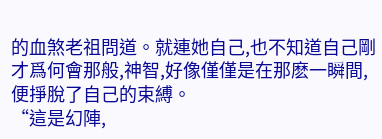的血煞老祖問道。就連她自己,也不知道自己剛才爲何會那般,神智,好像僅僅是在那麽一瞬間,便掙脫了自己的束縛。
“這是幻陣,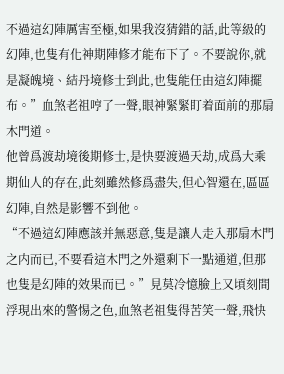不過這幻陣厲害至極,如果我沒猜錯的話,此等級的幻陣,也隻有化神期陣修才能布下了。不要說你,就是凝魄境、結丹境修士到此,也隻能任由這幻陣擺布。”血煞老祖哼了一聲,眼神緊緊盯着面前的那扇木門道。
他曾爲渡劫境後期修士,是快要渡過天劫,成爲大乘期仙人的存在,此刻雖然修爲盡失,但心智還在,區區幻陣,自然是影響不到他。
“不過這幻陣應該并無惡意,隻是讓人走入那扇木門之内而已,不要看這木門之外還剩下一點通道,但那也隻是幻陣的效果而已。”見莫冷憶臉上又頃刻間浮現出來的警惕之色,血煞老祖隻得苦笑一聲,飛快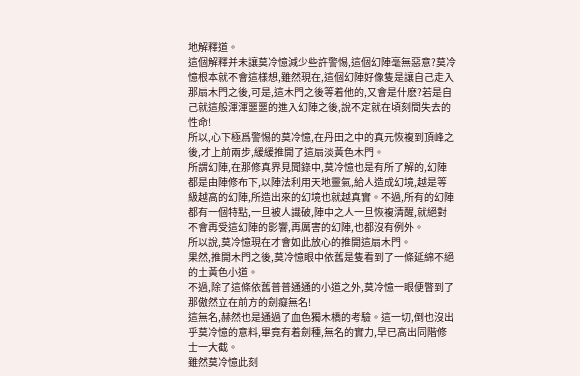地解釋道。
這個解釋并未讓莫冷憶減少些許警惕,這個幻陣毫無惡意?莫冷憶根本就不會這樣想,雖然現在,這個幻陣好像隻是讓自己走入那扇木門之後,可是,這木門之後等着他的,又會是什麽?若是自己就這般渾渾噩噩的進入幻陣之後,說不定就在頃刻間失去的性命!
所以,心下極爲警惕的莫冷憶,在丹田之中的真元恢複到頂峰之後,才上前兩步,緩緩推開了這扇淡黃色木門。
所謂幻陣,在那修真界見聞錄中,莫冷憶也是有所了解的,幻陣都是由陣修布下,以陣法利用天地靈氣,給人造成幻境,越是等級越高的幻陣,所造出來的幻境也就越真實。不過,所有的幻陣都有一個特點,一旦被人識破,陣中之人一旦恢複清醒,就絕對不會再受這幻陣的影響,再厲害的幻陣,也都沒有例外。
所以說,莫冷憶現在才會如此放心的推開這扇木門。
果然,推開木門之後,莫冷憶眼中依舊是隻看到了一條延綿不絕的土黃色小道。
不過,除了這條依舊普普通通的小道之外,莫冷憶一眼便瞥到了那傲然立在前方的劍癡無名!
這無名,赫然也是通過了血色獨木橋的考驗。這一切,倒也沒出乎莫冷憶的意料,畢竟有着劍種,無名的實力,早已高出同階修士一大截。
雖然莫冷憶此刻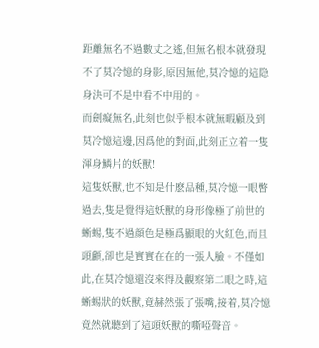距離無名不過數丈之遙,但無名根本就發現不了莫冷憶的身影,原因無他,莫冷憶的這隐身決可不是中看不中用的。
而劍癡無名,此刻也似乎根本就無暇顧及到莫冷憶這邊,因爲他的對面,此刻正立着一隻渾身鱗片的妖獸!
這隻妖獸,也不知是什麽品種,莫冷憶一眼瞥過去,隻是覺得這妖獸的身形像極了前世的蜥蜴,隻不過顔色是極爲顯眼的火紅色,而且頭顱,卻也是實實在在的一張人臉。不僅如此,在莫冷憶還沒來得及觀察第二眼之時,這蜥蜴狀的妖獸,竟赫然張了張嘴,接着,莫冷憶竟然就聽到了這頭妖獸的嘶啞聲音。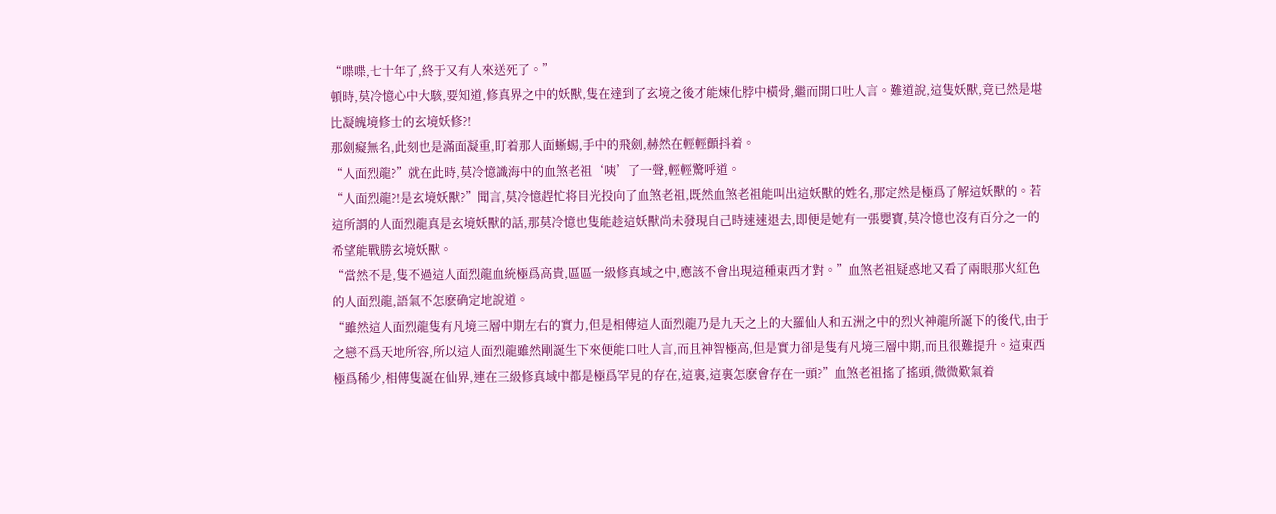“喋喋,七十年了,終于又有人來送死了。”
頓時,莫冷憶心中大駭,要知道,修真界之中的妖獸,隻在達到了玄境之後才能煉化脖中橫骨,繼而開口吐人言。難道說,這隻妖獸,竟已然是堪比凝魄境修士的玄境妖修?!
那劍癡無名,此刻也是滿面凝重,盯着那人面蜥蜴,手中的飛劍,赫然在輕輕顫抖着。
“人面烈龍?”就在此時,莫冷憶識海中的血煞老祖‘咦’了一聲,輕輕驚呼道。
“人面烈龍?!是玄境妖獸?”聞言,莫冷憶趕忙将目光投向了血煞老祖,既然血煞老祖能叫出這妖獸的姓名,那定然是極爲了解這妖獸的。若這所謂的人面烈龍真是玄境妖獸的話,那莫冷憶也隻能趁這妖獸尚未發現自己時速速退去,即便是她有一張嬰寶,莫冷憶也沒有百分之一的希望能戰勝玄境妖獸。
“當然不是,隻不過這人面烈龍血統極爲高貴,區區一級修真域之中,應該不會出現這種東西才對。”血煞老祖疑惑地又看了兩眼那火紅色的人面烈龍,語氣不怎麽确定地說道。
“雖然這人面烈龍隻有凡境三層中期左右的實力,但是相傳這人面烈龍乃是九天之上的大羅仙人和五洲之中的烈火神龍所誕下的後代,由于之戀不爲天地所容,所以這人面烈龍雖然剛誕生下來便能口吐人言,而且神智極高,但是實力卻是隻有凡境三層中期,而且很難提升。這東西極爲稀少,相傳隻誕在仙界,連在三級修真域中都是極爲罕見的存在,這裏,這裏怎麽會存在一頭?”血煞老祖搖了搖頭,微微歎氣着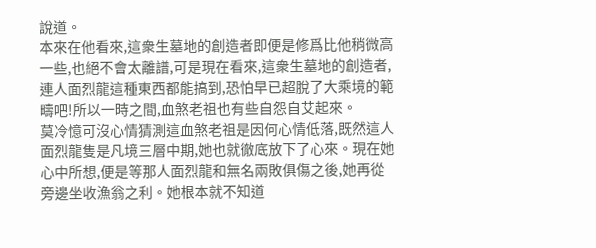說道。
本來在他看來,這衆生墓地的創造者即便是修爲比他稍微高一些,也絕不會太離譜,可是現在看來,這衆生墓地的創造者,連人面烈龍這種東西都能搞到,恐怕早已超脫了大乘境的範疇吧!所以一時之間,血煞老祖也有些自怨自艾起來。
莫冷憶可沒心情猜測這血煞老祖是因何心情低落,既然這人面烈龍隻是凡境三層中期,她也就徹底放下了心來。現在她心中所想,便是等那人面烈龍和無名兩敗俱傷之後,她再從旁邊坐收漁翁之利。她根本就不知道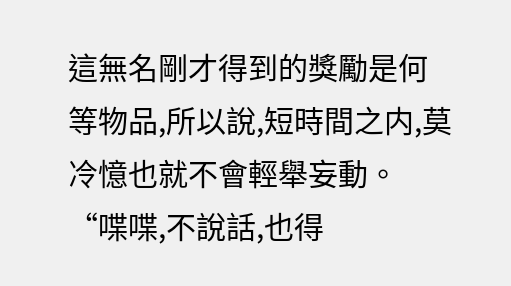這無名剛才得到的獎勵是何等物品,所以說,短時間之内,莫冷憶也就不會輕舉妄動。
“喋喋,不說話,也得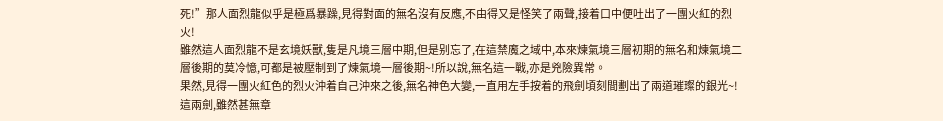死!”那人面烈龍似乎是極爲暴躁,見得對面的無名沒有反應,不由得又是怪笑了兩聲,接着口中便吐出了一團火紅的烈火!
雖然這人面烈龍不是玄境妖獸,隻是凡境三層中期,但是别忘了,在這禁魔之域中,本來煉氣境三層初期的無名和煉氣境二層後期的莫冷憶,可都是被壓制到了煉氣境一層後期~!所以說,無名這一戰,亦是兇險異常。
果然,見得一團火紅色的烈火沖着自己沖來之後,無名神色大變,一直用左手按着的飛劍頃刻間劃出了兩道璀璨的銀光~!
這兩劍,雖然甚無章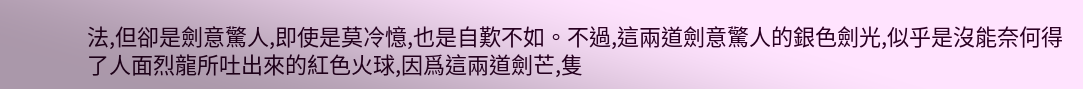法,但卻是劍意驚人,即使是莫冷憶,也是自歎不如。不過,這兩道劍意驚人的銀色劍光,似乎是沒能奈何得了人面烈龍所吐出來的紅色火球,因爲這兩道劍芒,隻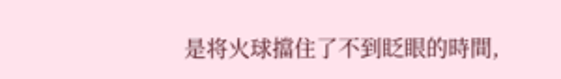是将火球擋住了不到眨眼的時間,